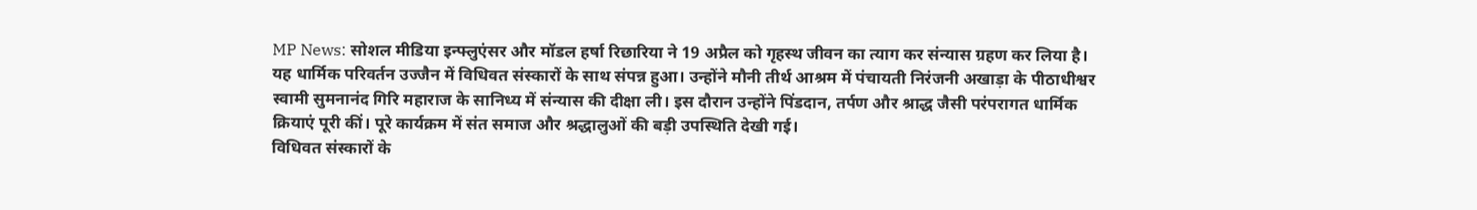MP News: सोशल मीडिया इन्फ्लुएंसर और मॉडल हर्षा रिछारिया ने 19 अप्रैल को गृहस्थ जीवन का त्याग कर संन्यास ग्रहण कर लिया है। यह धार्मिक परिवर्तन उज्जैन में विधिवत संस्कारों के साथ संपन्न हुआ। उन्होंने मौनी तीर्थ आश्रम में पंचायती निरंजनी अखाड़ा के पीठाधीश्वर स्वामी सुमनानंद गिरि महाराज के सानिध्य में संन्यास की दीक्षा ली। इस दौरान उन्होंने पिंडदान, तर्पण और श्राद्ध जैसी परंपरागत धार्मिक क्रियाएं पूरी कीं। पूरे कार्यक्रम में संत समाज और श्रद्धालुओं की बड़ी उपस्थिति देखी गई।
विधिवत संस्कारों के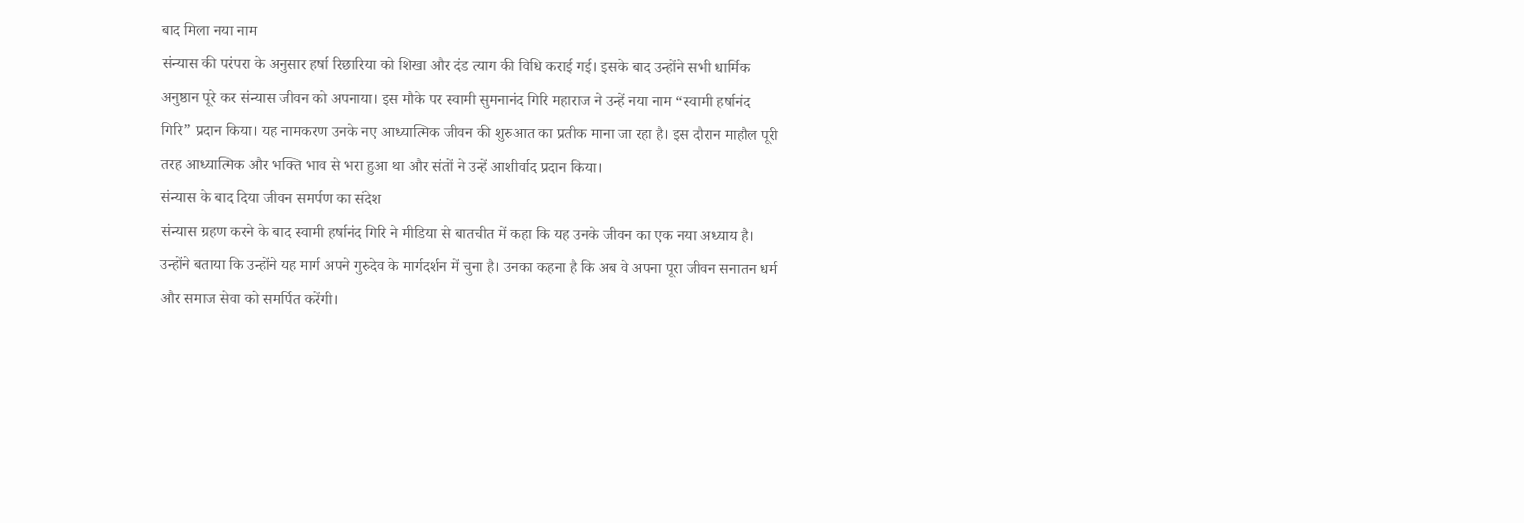बाद मिला नया नाम
संन्यास की परंपरा के अनुसार हर्षा रिछारिया को शिखा और दंड त्याग की विधि कराई गई। इसके बाद उन्होंने सभी धार्मिक अनुष्ठान पूरे कर संन्यास जीवन को अपनाया। इस मौके पर स्वामी सुमनानंद गिरि महाराज ने उन्हें नया नाम “स्वामी हर्षानंद गिरि” प्रदान किया। यह नामकरण उनके नए आध्यात्मिक जीवन की शुरुआत का प्रतीक माना जा रहा है। इस दौरान माहौल पूरी तरह आध्यात्मिक और भक्ति भाव से भरा हुआ था और संतों ने उन्हें आशीर्वाद प्रदान किया।
संन्यास के बाद दिया जीवन समर्पण का संदेश
संन्यास ग्रहण करने के बाद स्वामी हर्षानंद गिरि ने मीडिया से बातचीत में कहा कि यह उनके जीवन का एक नया अध्याय है। उन्होंने बताया कि उन्होंने यह मार्ग अपने गुरुदेव के मार्गदर्शन में चुना है। उनका कहना है कि अब वे अपना पूरा जीवन सनातन धर्म और समाज सेवा को समर्पित करेंगी।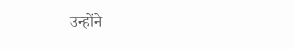उन्होंने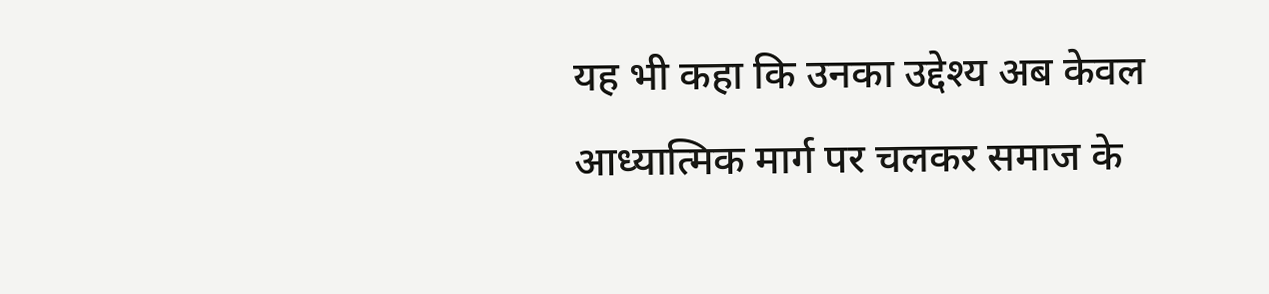यह भी कहा कि उनका उद्देश्य अब केवल आध्यात्मिक मार्ग पर चलकर समाज के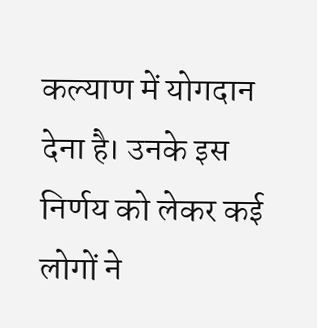कल्याण में योगदान देना है। उनके इस निर्णय को लेकर कई लोगों ने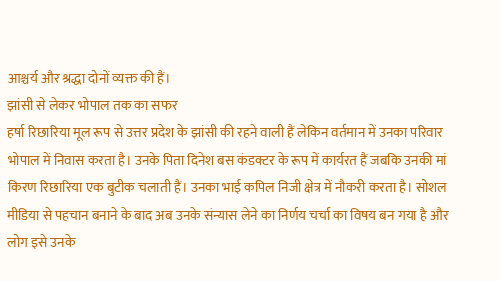आश्चर्य और श्रद्धा दोनों व्यक्त की हैं।
झांसी से लेकर भोपाल तक का सफर
हर्षा रिछारिया मूल रूप से उत्तर प्रदेश के झांसी की रहने वाली हैं लेकिन वर्तमान में उनका परिवार भोपाल में निवास करता है। उनके पिता दिनेश बस कंडक्टर के रूप में कार्यरत हैं जबकि उनकी मां किरण रिछारिया एक बुटीक चलाती हैं। उनका भाई कपिल निजी क्षेत्र में नौकरी करता है। सोशल मीडिया से पहचान बनाने के बाद अब उनके संन्यास लेने का निर्णय चर्चा का विषय बन गया है और लोग इसे उनके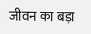जीवन का बड़ा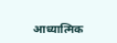आध्यात्मिक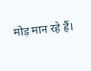मोड़ मान रहे हैं।